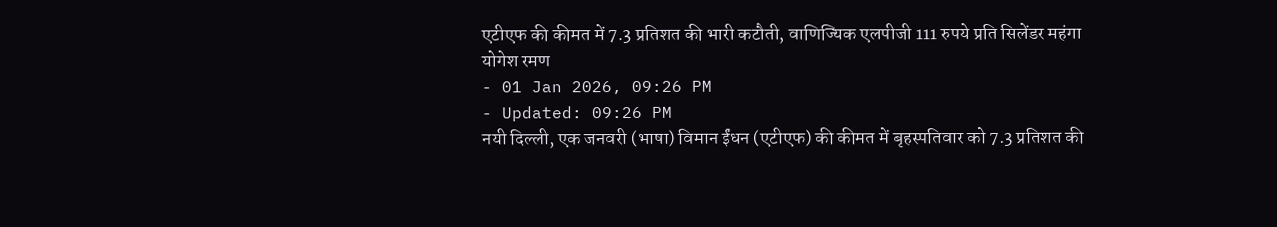एटीएफ की कीमत में 7.3 प्रतिशत की भारी कटौती, वाणिज्यिक एलपीजी 111 रुपये प्रति सिलेंडर महंगा
योगेश रमण
- 01 Jan 2026, 09:26 PM
- Updated: 09:26 PM
नयी दिल्ली, एक जनवरी (भाषा) विमान ईंधन (एटीएफ) की कीमत में बृहस्पतिवार को 7.3 प्रतिशत की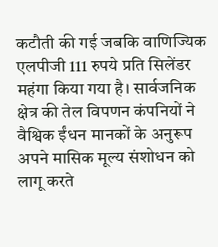कटौती की गई जबकि वाणिज्यिक एलपीजी 111 रुपये प्रति सिलेंडर महंगा किया गया है। सार्वजनिक क्षेत्र की तेल विपणन कंपनियों ने वैश्विक ईंधन मानकों के अनुरूप अपने मासिक मूल्य संशोधन को लागू करते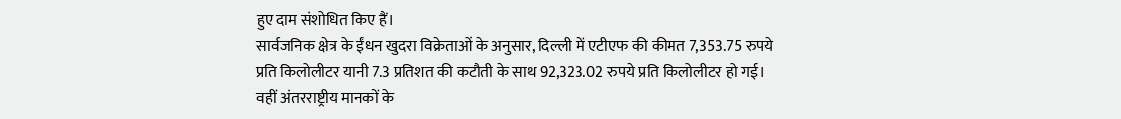हुए दाम संशोधित किए हैं।
सार्वजनिक क्षेत्र के ईंधन खुदरा विक्रेताओं के अनुसार, दिल्ली में एटीएफ की कीमत 7,353.75 रुपये प्रति किलोलीटर यानी 7.3 प्रतिशत की कटौती के साथ 92,323.02 रुपये प्रति किलोलीटर हो गई।
वहीं अंतरराष्ट्रीय मानकों के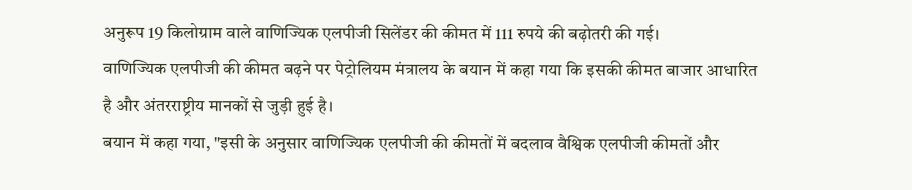अनुरूप 19 किलोग्राम वाले वाणिज्यिक एलपीजी सिलेंडर की कीमत में 111 रुपये की बढ़ोतरी की गई।
वाणिज्यिक एलपीजी की कीमत बढ़ने पर पेट्रोलियम मंत्रालय के बयान में कहा गया कि इसकी कीमत बाजार आधारित है और अंतरराष्ट्रीय मानकों से जुड़ी हुई है।
बयान में कहा गया, "इसी के अनुसार वाणिज्यिक एलपीजी की कीमतों में बदलाव वैश्विक एलपीजी कीमतों और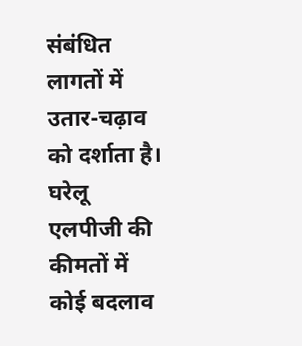संबंधित लागतों में उतार-चढ़ाव को दर्शाता है। घरेलू एलपीजी की कीमतों में कोई बदलाव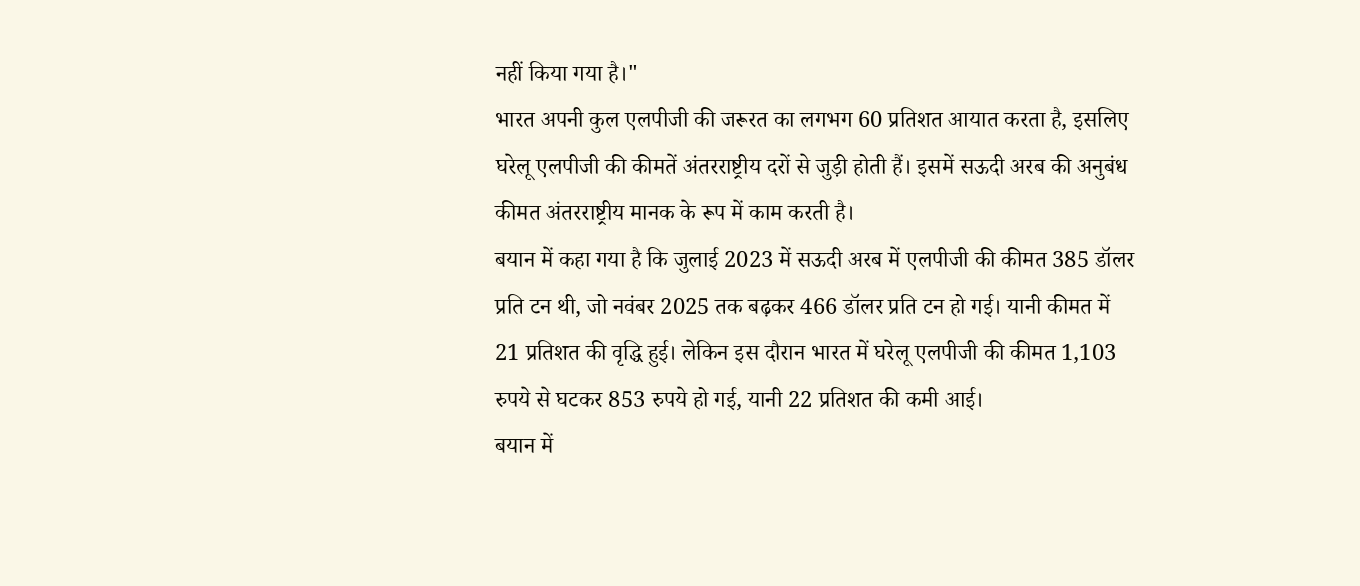नहीं किया गया है।"
भारत अपनी कुल एलपीजी की जरूरत का लगभग 60 प्रतिशत आयात करता है, इसलिए घरेलू एलपीजी की कीमतें अंतरराष्ट्रीय दरों से जुड़ी होती हैं। इसमें सऊदी अरब की अनुबंध कीमत अंतरराष्ट्रीय मानक के रूप में काम करती है।
बयान में कहा गया है कि जुलाई 2023 में सऊदी अरब में एलपीजी की कीमत 385 डॉलर प्रति टन थी, जो नवंबर 2025 तक बढ़कर 466 डॉलर प्रति टन हो गई। यानी कीमत में 21 प्रतिशत की वृद्धि हुई। लेकिन इस दौरान भारत में घरेलू एलपीजी की कीमत 1,103 रुपये से घटकर 853 रुपये हो गई, यानी 22 प्रतिशत की कमी आई।
बयान में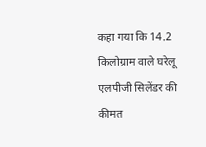कहा गया कि 14.2 किलोग्राम वाले घरेलू एलपीजी सिलेंडर की कीमत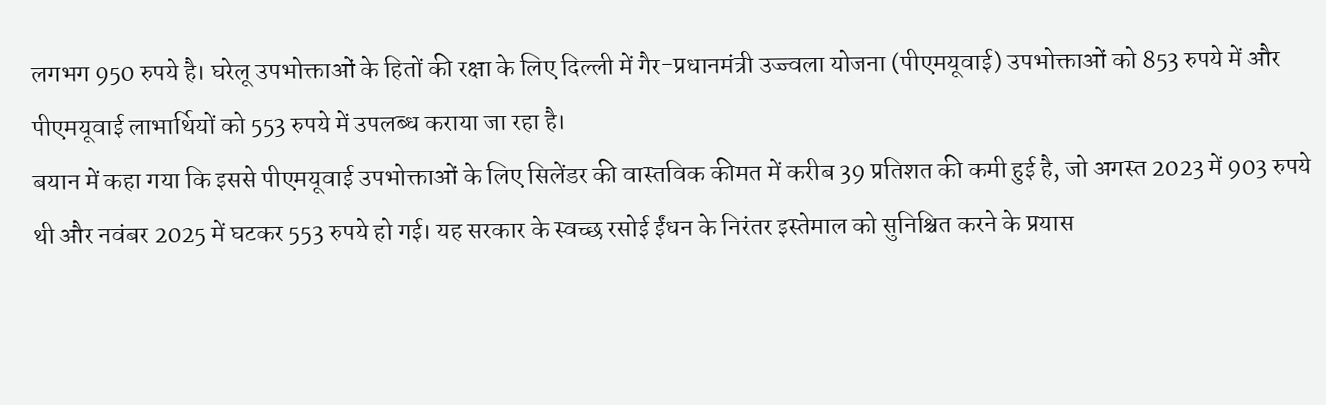लगभग 950 रुपये है। घरेलू उपभोक्ताओं के हितों की रक्षा के लिए दिल्ली में गैर-प्रधानमंत्री उज्ज्वला योजना (पीएमयूवाई) उपभोक्ताओं को 853 रुपये में और पीएमयूवाई लाभार्थियों को 553 रुपये में उपलब्ध कराया जा रहा है।
बयान में कहा गया कि इससे पीएमयूवाई उपभोक्ताओं के लिए सिलेंडर की वास्तविक कीमत में करीब 39 प्रतिशत की कमी हुई है, जो अगस्त 2023 में 903 रुपये थी और नवंबर 2025 में घटकर 553 रुपये हो गई। यह सरकार के स्वच्छ रसोई ईंधन के निरंतर इस्तेमाल को सुनिश्चित करने के प्रयास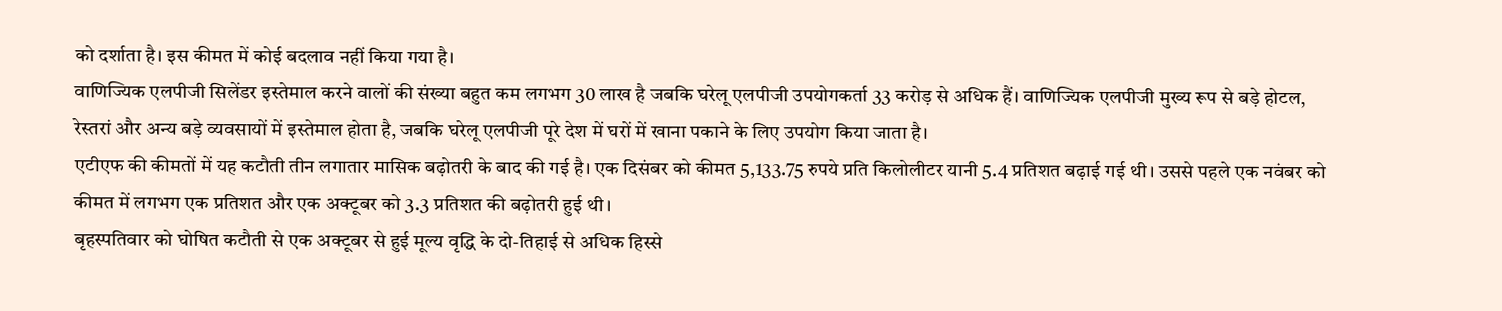को दर्शाता है। इस कीमत में कोई बदलाव नहीं किया गया है।
वाणिज्यिक एलपीजी सिलेंडर इस्तेमाल करने वालों की संख्या बहुत कम लगभग 30 लाख है जबकि घरेलू एलपीजी उपयोगकर्ता 33 करोड़ से अधिक हैं। वाणिज्यिक एलपीजी मुख्य रूप से बड़े होटल, रेस्तरां और अन्य बड़े व्यवसायों में इस्तेमाल होता है, जबकि घरेलू एलपीजी पूरे देश में घरों में खाना पकाने के लिए उपयोग किया जाता है।
एटीएफ की कीमतों में यह कटौती तीन लगातार मासिक बढ़ोतरी के बाद की गई है। एक दिसंबर को कीमत 5,133.75 रुपये प्रति किलोलीटर यानी 5.4 प्रतिशत बढ़ाई गई थी। उससे पहले एक नवंबर को कीमत में लगभग एक प्रतिशत और एक अक्टूबर को 3.3 प्रतिशत की बढ़ोतरी हुई थी।
बृहस्पतिवार को घोषित कटौती से एक अक्टूबर से हुई मूल्य वृद्धि के दो-तिहाई से अधिक हिस्से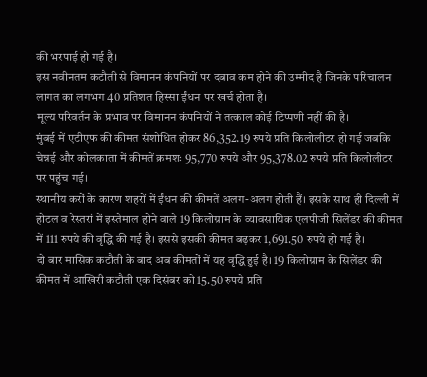की भरपाई हो गई है।
इस नवीनतम कटौती से विमानन कंपनियों पर दबाव कम होने की उम्मीद है जिनके परिचालन लागत का लगभग 40 प्रतिशत हिस्सा ईंधन पर खर्च होता है।
मूल्य परिवर्तन के प्रभाव पर विमानन कंपनियों ने तत्काल कोई टिप्पणी नहीं की है।
मुंबई में एटीएफ की कीमत संशोधित होकर 86,352.19 रुपये प्रति किलोलीटर हो गई जबकि चेन्नई और कोलकाता में कीमतें क्रमशः 95,770 रुपये और 95,378.02 रुपये प्रति किलोलीटर पर पहुंच गई।
स्थानीय करों के कारण शहरों में ईंधन की कीमतें अलग-अलग होती हैं। इसके साथ ही दिल्ली में होटल व रेस्तरां में इस्तेमाल होने वाले 19 किलोग्राम के व्यावसायिक एलपीजी सिलेंडर की कीमत में 111 रुपये की वृद्धि की गई है। इससे इसकी कीमत बढ़कर 1,691.50 रुपये हो गई है।
दो बार मासिक कटौती के बाद अब कीमतों में यह वृद्धि हुई है। 19 किलोग्राम के सिलेंडर की कीमत में आखिरी कटौती एक दिसंबर को 15.50 रुपये प्रति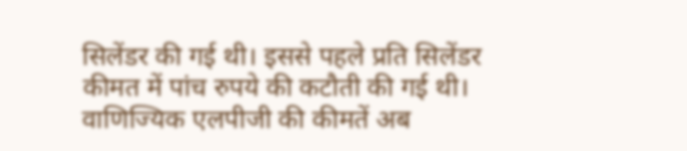सिलेंडर की गई थी। इससे पहले प्रति सिलेंडर कीमत में पांच रुपये की कटौती की गई थी। वाणिज्यिक एलपीजी की कीमतें अब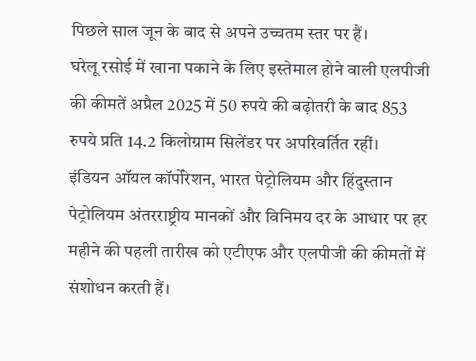पिछले साल जून के बाद से अपने उच्चतम स्तर पर हैं।
घरेलू रसोई में खाना पकाने के लिए इस्तेमाल होने वाली एलपीजी की कीमतें अप्रैल 2025 में 50 रुपये की बढ़ोतरी के बाद 853 रुपये प्रति 14.2 किलोग्राम सिलेंडर पर अपरिवर्तित रहीं।
इंडियन ऑयल कॉर्पोरेशन, भारत पेट्रोलियम और हिंदुस्तान पेट्रोलियम अंतरराष्ट्रीय मानकों और विनिमय दर के आधार पर हर महीने की पहली तारीख को एटीएफ और एलपीजी की कीमतों में संशोधन करती हैं।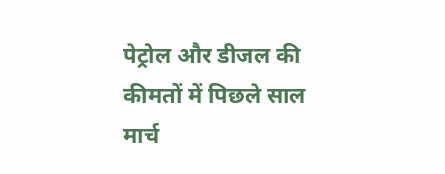पेट्रोल और डीजल की कीमतों में पिछले साल मार्च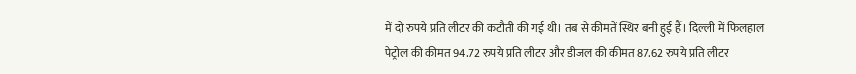में दो रुपये प्रति लीटर की कटौती की गई थी। तब से कीमतें स्थिर बनी हुई हैं। दिल्ली में फिलहाल पेट्रोल की कीमत 94.72 रुपये प्रति लीटर और डीजल की कीमत 87.62 रुपये प्रति लीटर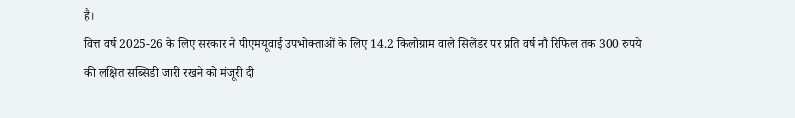है।
वित्त वर्ष 2025-26 के लिए सरकार ने पीएमयूवाई उपभोक्ताओं के लिए 14.2 किलोग्राम वाले सिलेंडर पर प्रति वर्ष नौ रिफिल तक 300 रुपये की लक्षित सब्सिडी जारी रखने को मंजूरी दी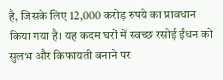है, जिसके लिए 12,000 करोड़ रुपये का प्रावधान किया गया है। यह कदम घरों में स्वच्छ रसोई ईंधन को सुलभ और किफायती बनाने पर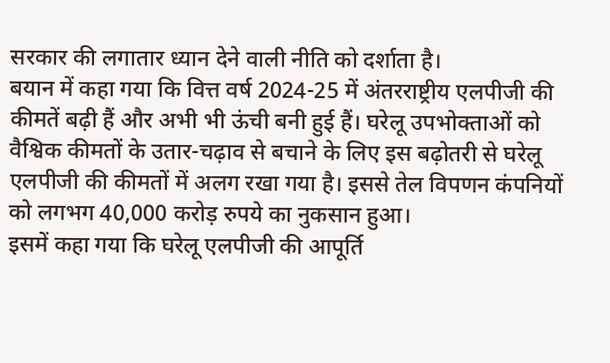सरकार की लगातार ध्यान देने वाली नीति को दर्शाता है।
बयान में कहा गया कि वित्त वर्ष 2024-25 में अंतरराष्ट्रीय एलपीजी की कीमतें बढ़ी हैं और अभी भी ऊंची बनी हुई हैं। घरेलू उपभोक्ताओं को वैश्विक कीमतों के उतार-चढ़ाव से बचाने के लिए इस बढ़ोतरी से घरेलू एलपीजी की कीमतों में अलग रखा गया है। इससे तेल विपणन कंपनियों को लगभग 40,000 करोड़ रुपये का नुकसान हुआ।
इसमें कहा गया कि घरेलू एलपीजी की आपूर्ति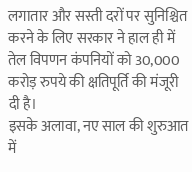लगातार और सस्ती दरों पर सुनिश्चित करने के लिए सरकार ने हाल ही में तेल विपणन कंपनियों को 30,000 करोड़ रुपये की क्षतिपूर्ति की मंजूरी दी है।
इसके अलावा, नए साल की शुरुआत में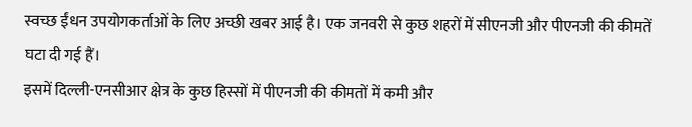स्वच्छ ईंधन उपयोगकर्ताओं के लिए अच्छी खबर आई है। एक जनवरी से कुछ शहरों में सीएनजी और पीएनजी की कीमतें घटा दी गई हैं।
इसमें दिल्ली-एनसीआर क्षेत्र के कुछ हिस्सों में पीएनजी की कीमतों में कमी और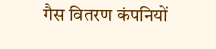गैस वितरण कंपनियों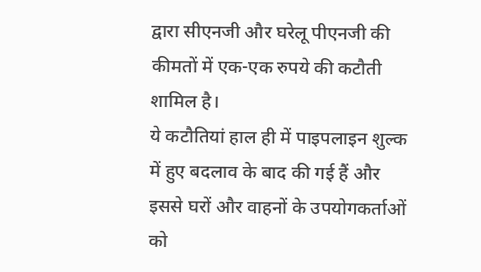द्वारा सीएनजी और घरेलू पीएनजी की कीमतों में एक-एक रुपये की कटौती शामिल है।
ये कटौतियां हाल ही में पाइपलाइन शुल्क में हुए बदलाव के बाद की गई हैं और इससे घरों और वाहनों के उपयोगकर्ताओं को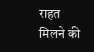राहत मिलने की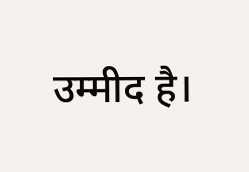उम्मीद है।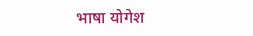भाषा योगेश